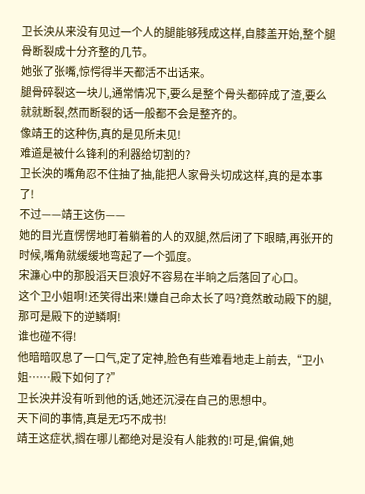卫长泱从来没有见过一个人的腿能够残成这样,自膝盖开始,整个腿骨断裂成十分齐整的几节。
她张了张嘴,惊愕得半天都活不出话来。
腿骨碎裂这一块儿,通常情况下,要么是整个骨头都碎成了渣,要么就就断裂,然而断裂的话一般都不会是整齐的。
像靖王的这种伤,真的是见所未见!
难道是被什么锋利的利器给切割的?
卫长泱的嘴角忍不住抽了抽,能把人家骨头切成这样,真的是本事了!
不过——靖王这伤——
她的目光直愣愣地盯着躺着的人的双腿,然后闭了下眼睛,再张开的时候,嘴角就缓缓地弯起了一个弧度。
宋濂心中的那股滔天巨浪好不容易在半晌之后落回了心口。
这个卫小姐啊!还笑得出来!嫌自己命太长了吗?竟然敢动殿下的腿,那可是殿下的逆鳞啊!
谁也碰不得!
他暗暗叹息了一口气,定了定神,脸色有些难看地走上前去,“卫小姐……殿下如何了?”
卫长泱并没有听到他的话,她还沉浸在自己的思想中。
天下间的事情,真是无巧不成书!
靖王这症状,搁在哪儿都绝对是没有人能救的!可是,偏偏,她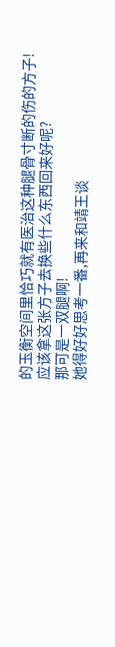的玉衡空间里恰巧就有医治这种腿骨寸断的伤的方子!
应该拿这张方子去换些什么东西回来好呢?
那可是一双腿啊!
她得好好思考一番,再来和靖王谈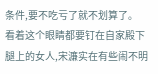条件,要不吃亏了就不划算了。
看着这个眼睛都要钉在自家殿下腿上的女人,宋濂实在有些闹不明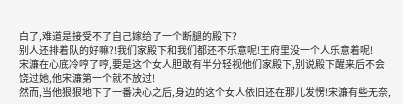白了,难道是接受不了自己嫁给了一个断腿的殿下?
别人还排着队的好嘛?!我们家殿下和我们都还不乐意呢!王府里没一个人乐意着呢!
宋濂在心底冷哼了哼,要是这个女人胆敢有半分轻视他们家殿下,别说殿下醒来后不会饶过她,他宋濂第一个就不放过!
然而,当他狠狠地下了一番决心之后,身边的这个女人依旧还在那儿发愣!宋濂有些无奈,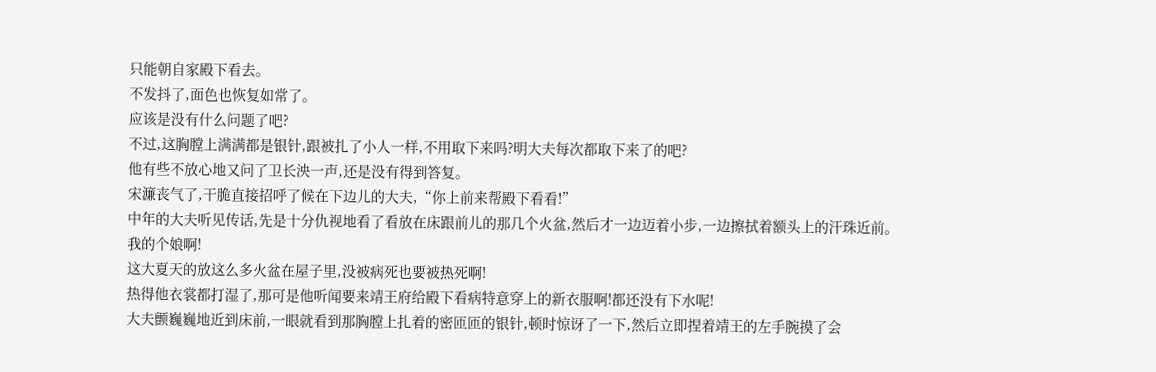只能朝自家殿下看去。
不发抖了,面色也恢复如常了。
应该是没有什么问题了吧?
不过,这胸膛上满满都是银针,跟被扎了小人一样,不用取下来吗?明大夫每次都取下来了的吧?
他有些不放心地又问了卫长泱一声,还是没有得到答复。
宋濂丧气了,干脆直接招呼了候在下边儿的大夫,“你上前来帮殿下看看!”
中年的大夫听见传话,先是十分仇视地看了看放在床跟前儿的那几个火盆,然后才一边迈着小步,一边擦拭着额头上的汗珠近前。
我的个娘啊!
这大夏天的放这么多火盆在屋子里,没被病死也要被热死啊!
热得他衣裳都打湿了,那可是他听闻要来靖王府给殿下看病特意穿上的新衣服啊!都还没有下水呢!
大夫颤巍巍地近到床前,一眼就看到那胸膛上扎着的密匝匝的银针,顿时惊讶了一下,然后立即捏着靖王的左手腕摸了会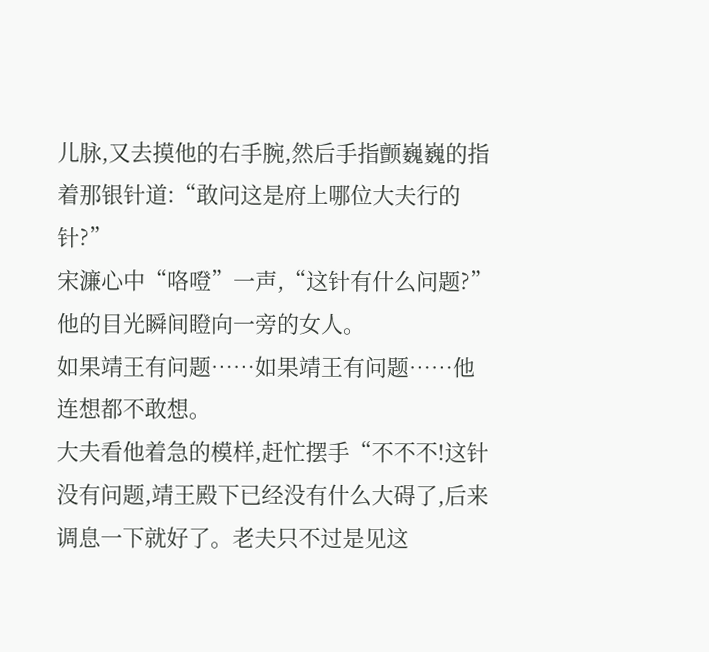儿脉,又去摸他的右手腕,然后手指颤巍巍的指着那银针道:“敢问这是府上哪位大夫行的针?”
宋濂心中“咯噔”一声,“这针有什么问题?”
他的目光瞬间瞪向一旁的女人。
如果靖王有问题……如果靖王有问题……他连想都不敢想。
大夫看他着急的模样,赶忙摆手“不不不!这针没有问题,靖王殿下已经没有什么大碍了,后来调息一下就好了。老夫只不过是见这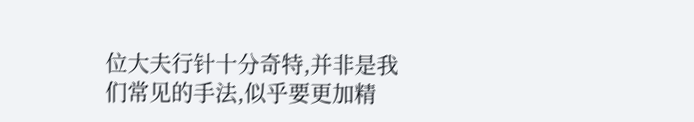位大夫行针十分奇特,并非是我们常见的手法,似乎要更加精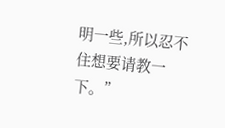明一些,所以忍不住想要请教一下。”